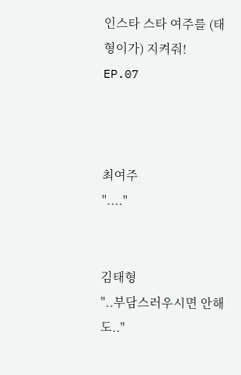인스타 스타 여주를 (태형이가) 지켜줘!
EP.07



최여주
"...."


김태형
"..부담스러우시면 안해도.."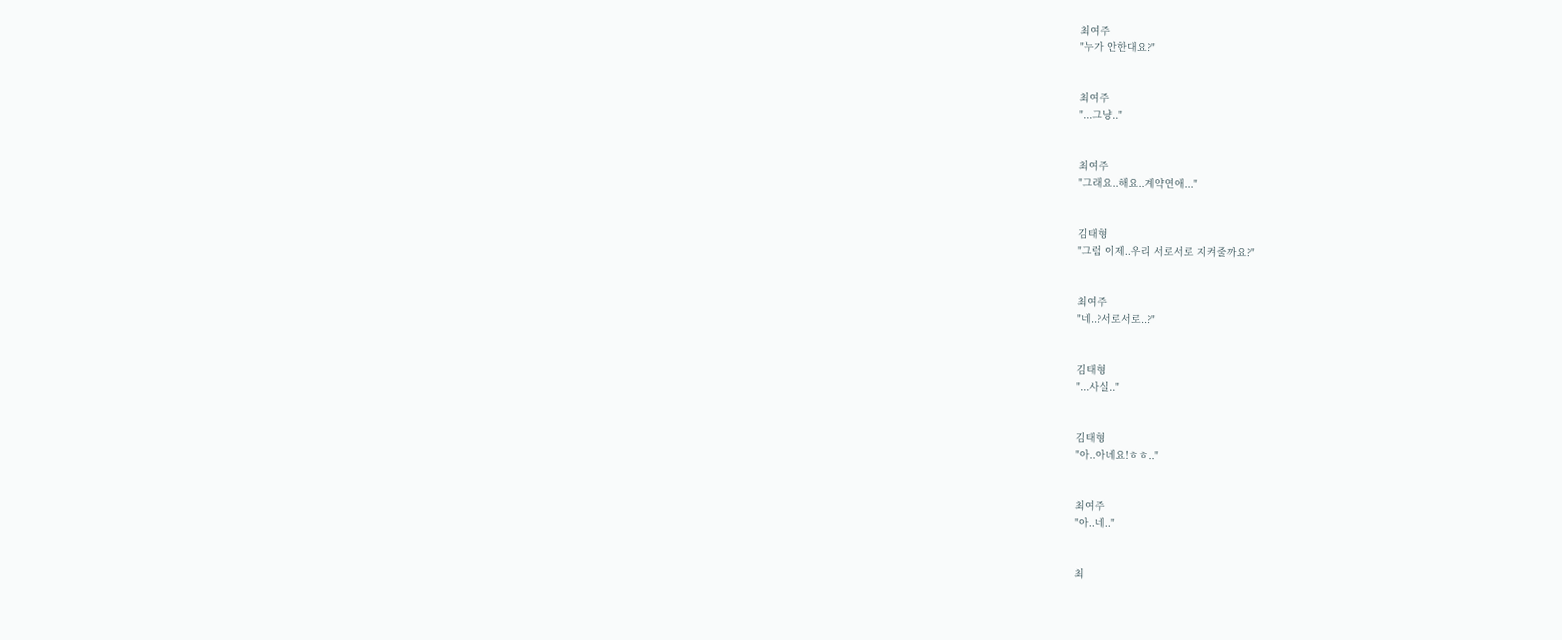최여주
"누가 안한대요?"


최여주
"...그냥.."


최여주
"그래요..해요..계약연애..."


김태형
"그럼 이제..우리 서로서로 지켜줄까요?"


최여주
"네..?서로서로..?"


김태형
"...사실.."


김태형
"아..아녜요!ㅎㅎ.."


최여주
"아..네.."


최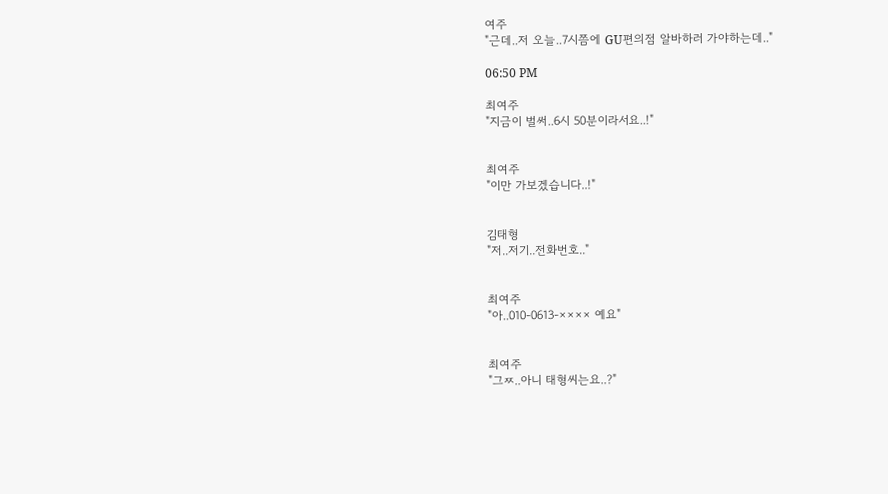여주
"근데..저 오늘..7시쯤에 GU편의점 알바하러 가야하는데.."

06:50 PM

최여주
"지금이 벌써..6시 50분이라서요..!"


최여주
"이만 가보겠습니다..!"


김태형
"저..저기..전화번호.."


최여주
"아..010-0613-×××× 예요"


최여주
"그ㅉ..아니 태형씨는요..?"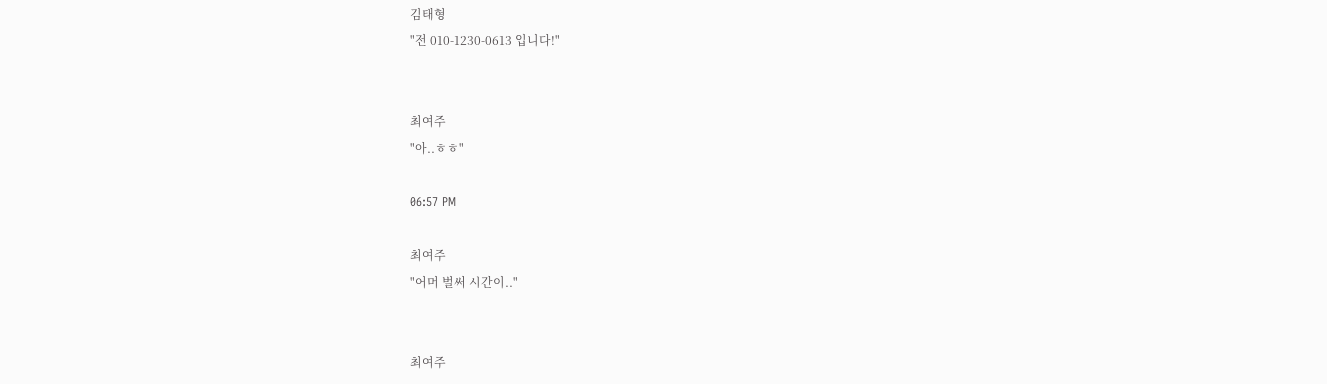김태형
"전 010-1230-0613 입니다!"


최여주
"아..ㅎㅎ"

06:57 PM

최여주
"어머 벌써 시간이.."


최여주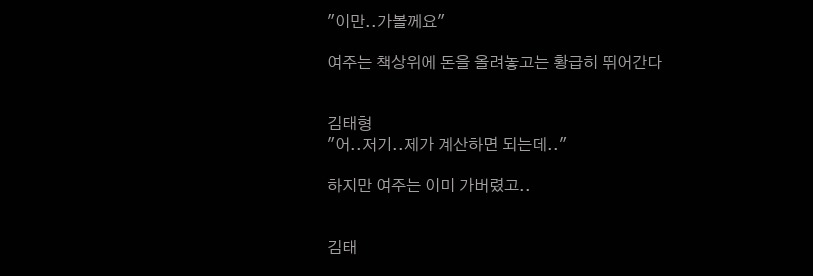"이만..가볼께요"

여주는 책상위에 돈을 올려놓고는 황급히 뛰어간다


김태형
"어..저기..제가 계산하면 되는데.."

하지만 여주는 이미 가버렸고..


김태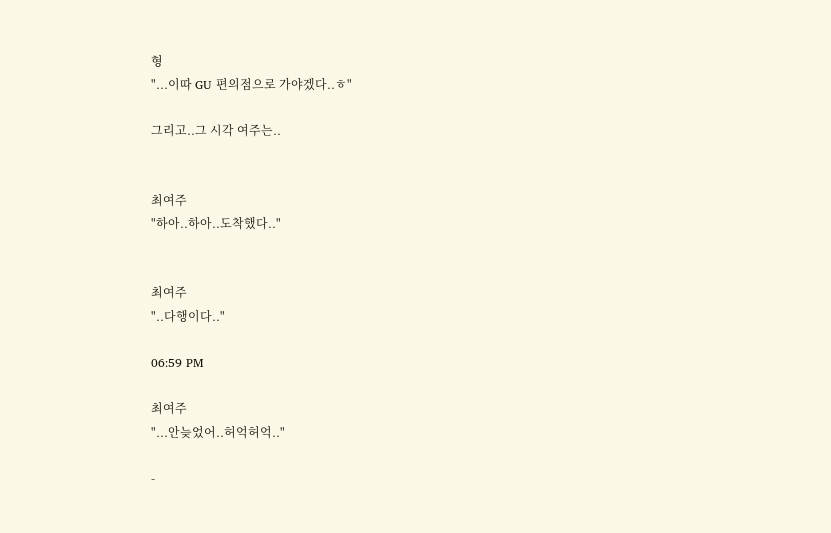형
"...이따 GU 편의점으로 가야겠다..ㅎ"

그리고..그 시각 여주는..


최여주
"하아..하아..도착했다.."


최여주
"..다행이다.."

06:59 PM

최여주
"...안늦었어..허억허억.."

-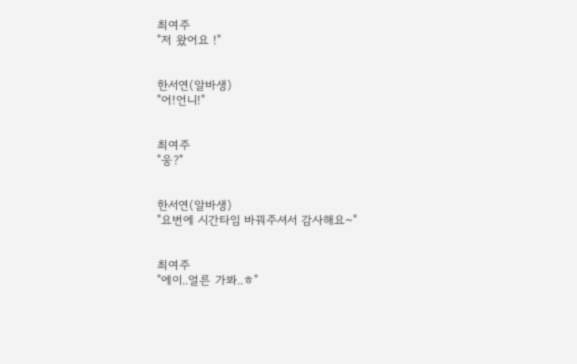최여주
"저 왔어요 !"


한서연(알바생)
"어!언니!"


최여주
"웅?"


한서연(알바생)
"요번에 시간타임 바꿔주셔서 감사해요~"


최여주
"에이..얼른 가봐..ㅎ"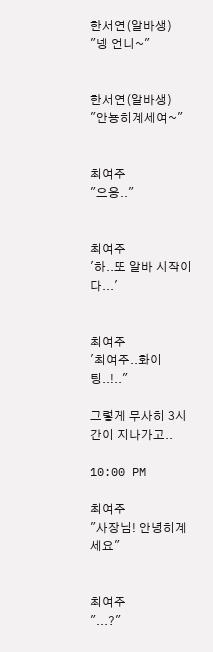한서연(알바생)
"넹 언니~"


한서연(알바생)
"안뇽히계세여~"


최여주
"으응.."


최여주
'하..또 알바 시작이다...'


최여주
'최여주..화이팅..!.."

그렇게 무사히 3시간이 지나가고..

10:00 PM

최여주
"사장님! 안녕히계세요"


최여주
"...?"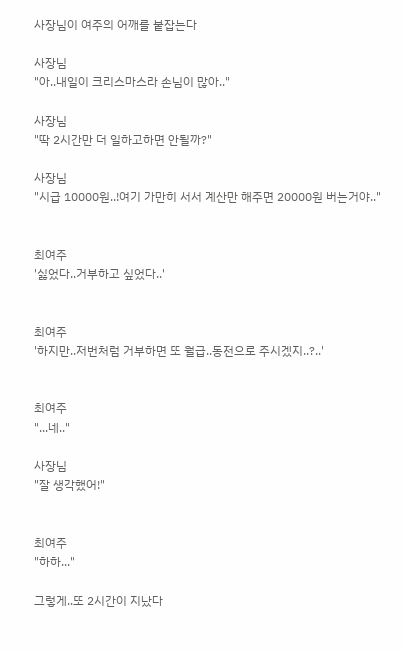사장님이 여주의 어깨를 붙잡는다

사장님
"아..내일이 크리스마스라 손님이 많아.."

사장님
"딱 2시간만 더 일하고하면 안될까?"

사장님
"시급 10000원..!여기 가만히 서서 계산만 해주면 20000원 버는거야.."


최여주
'싫었다..거부하고 싶었다..'


최여주
'하지만..저번처럼 거부하면 또 월급..동전으로 주시겠지..?..'


최여주
"...네.."

사장님
"잘 생각했어!"


최여주
"하하..."

그렇게..또 2시간이 지났다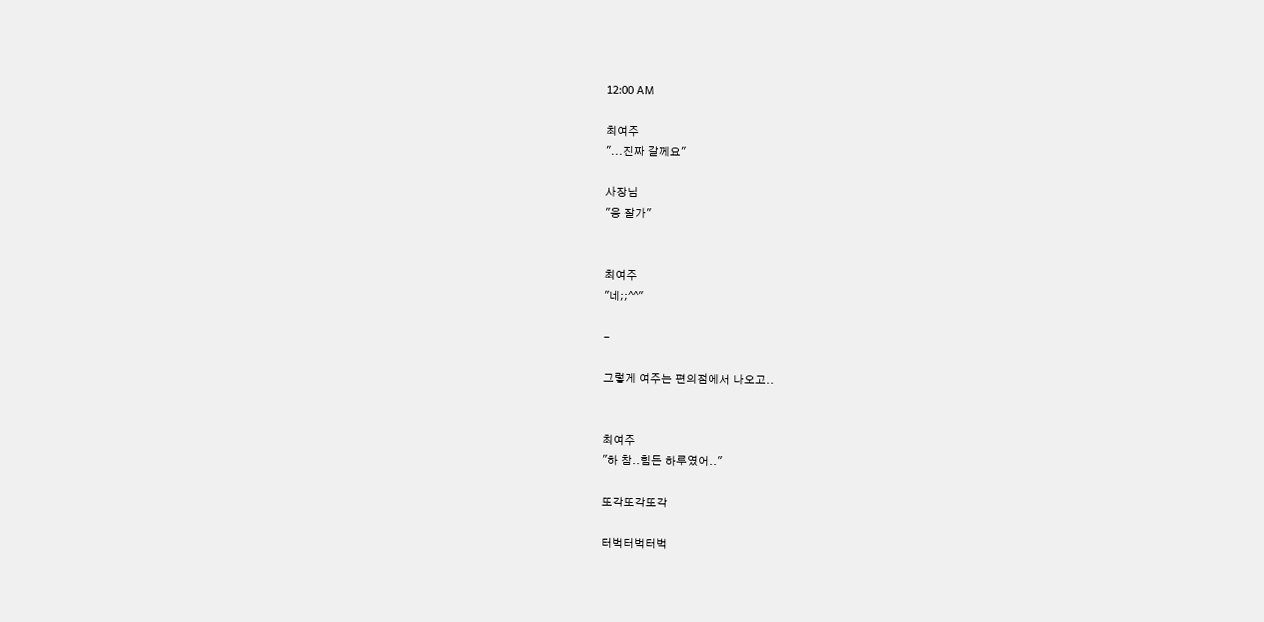12:00 AM

최여주
"...진짜 갈께요"

사장님
"응 잘가"


최여주
"네;;^^"

-

그렇게 여주는 편의점에서 나오고..


최여주
"하 참..힘든 하루였어.."

또각또각또각

터벅터벅터벅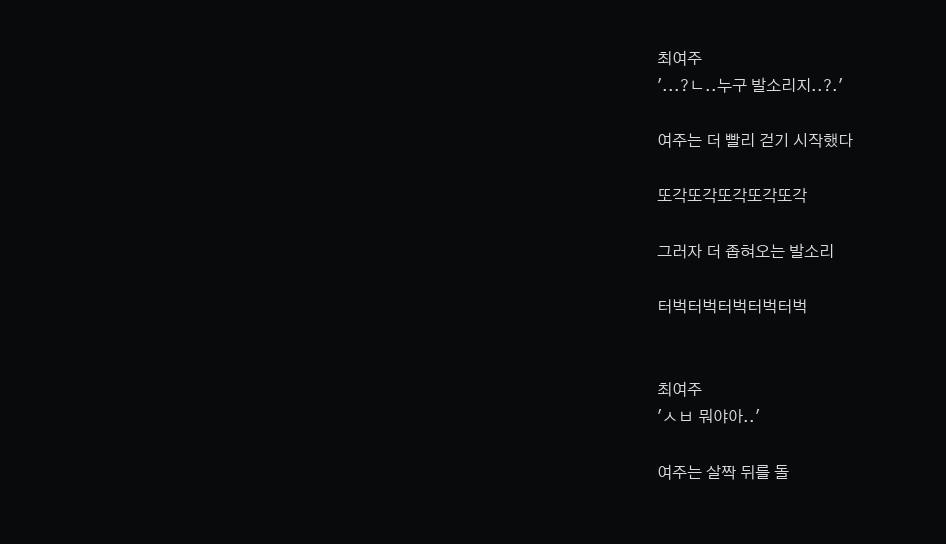최여주
'...?ㄴ..누구 발소리지..?.'

여주는 더 빨리 걷기 시작했다

또각또각또각또각또각

그러자 더 좁혀오는 발소리

터벅터벅터벅터벅터벅


최여주
'ㅅㅂ 뭐야아..'

여주는 살짝 뒤를 돌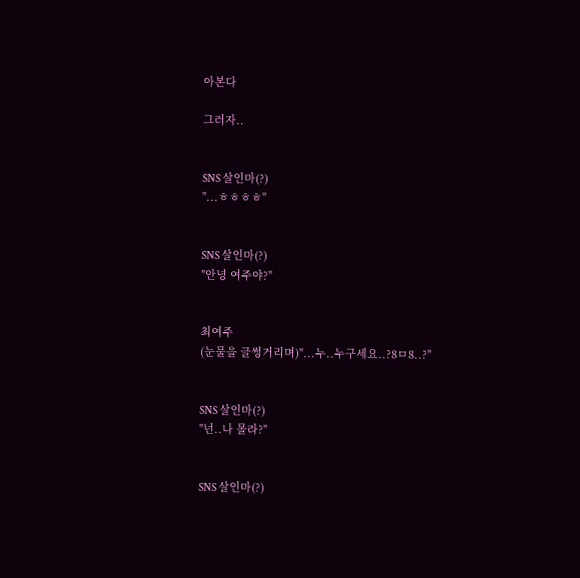아본다

그러자..


SNS 살인마(?)
"...ㅎㅎㅎㅎ"


SNS 살인마(?)
"안녕 여주야?"


최여주
(눈물을 글썽거리며)"...누..누구세요..?8ㅁ8..?"


SNS 살인마(?)
"넌..나 몰라?"


SNS 살인마(?)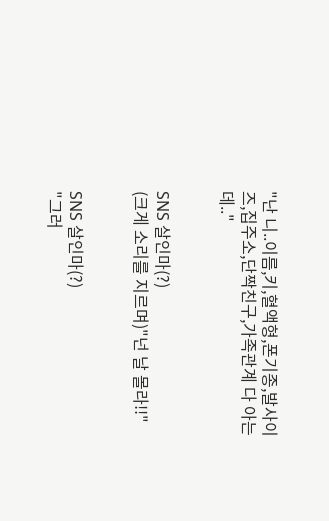"난 니..이름,키,혈액형,폰기종,발사이즈,집주소,단짝친구,가족관계 다 아는데.."


SNS 살인마(?)
(크게 소리를 지르며)"넌 날 몰라!!"


SNS 살인마(?)
"그러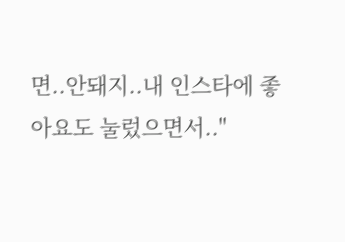면..안돼지..내 인스타에 좋아요도 눌렀으면서.."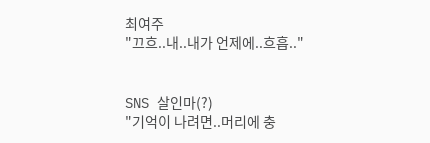최여주
"끄흐..내..내가 언제에..흐흡.."


SNS 살인마(?)
"기억이 나려면..머리에 충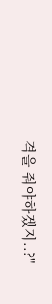격을 줘야하겠지..?"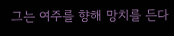그는 여주를 향해 망치를 든다